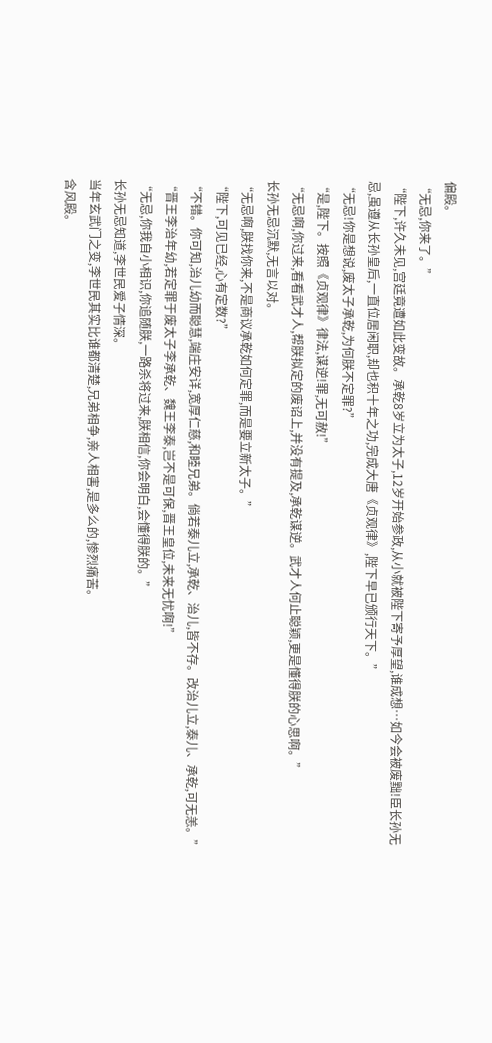偏殿。
“无忌,你来了。”
“陛下,许久未见,宫廷竟遭如此变故。承乾8岁立为太子,12岁开始参政,从小就被陛下寄予厚望,谁成想…如今会被废黜!臣长孙无忌,虽遵从长孙皇后,一直位居闲职,却也积十年之功,完成大唐《贞观律》,陛下早已颁行天下。”
“无忌!你是想说,废太子承乾,为何朕不定罪?”
“是,陛下。按照《贞观律》律法,谋逆!罪,无可赦!”
“无忌啊,你过来,看看武才人,帮朕拟定的废诏上,并没有提及,承乾谋逆。武才人何止聪颖,更是懂得朕的心思啊。”
长孙无忌沉默,无言以对。
“无忌啊,朕找你来,不是商议承乾如何定罪,而是要立新太子。”
“陛下,可见已经,心有定数?”
“不错。你可知,治儿幼而聪慧,端庄安详,宽厚仁慈,和睦兄弟。倘若泰儿立,承乾、治儿,皆不存。改治儿立,泰儿、承乾,可无恙。”
“晋王李治年幼,若定罪于废太子李承乾、魏王李泰,岂不是可保,晋王皇位,未来无忧啊!”
“无忌,你我自小相识,你追随朕,一路杀将过来,朕相信,你会明白,会懂得朕的。”
长孙无忌知道,李世民爱子情深。
当年玄武门之变,李世民其实比谁都清楚,兄弟相争,亲人相害,是多么的,惨烈痛苦。
含风殿。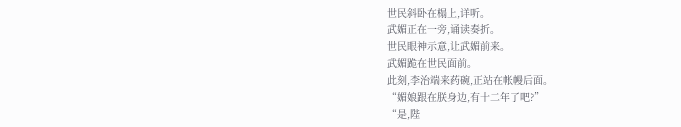世民斜卧在榻上,详听。
武媚正在一旁,诵读奏折。
世民眼神示意,让武媚前来。
武媚跪在世民面前。
此刻,李治端来药碗,正站在帐幔后面。
“媚娘跟在朕身边,有十二年了吧?”
“是,陛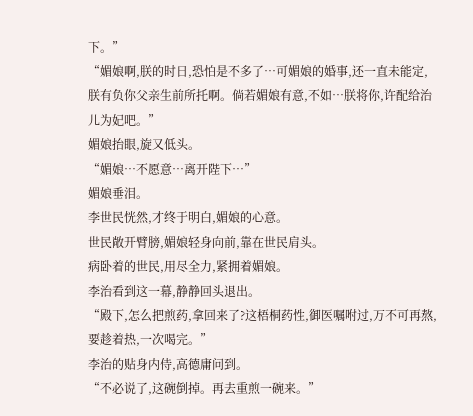下。”
“媚娘啊,朕的时日,恐怕是不多了…可媚娘的婚事,还一直未能定,朕有负你父亲生前所托啊。倘若媚娘有意,不如…朕将你,许配给治儿为妃吧。”
媚娘抬眼,旋又低头。
“媚娘…不愿意…离开陛下…”
媚娘垂泪。
李世民恍然,才终于明白,媚娘的心意。
世民敞开臂膀,媚娘轻身向前,靠在世民肩头。
病卧着的世民,用尽全力,紧拥着媚娘。
李治看到这一幕,静静回头退出。
“殿下,怎么把煎药,拿回来了?这梧桐药性,御医嘱咐过,万不可再熬,要趁着热,一次喝完。”
李治的贴身内侍,高德庸问到。
“不必说了,这碗倒掉。再去重煎一碗来。”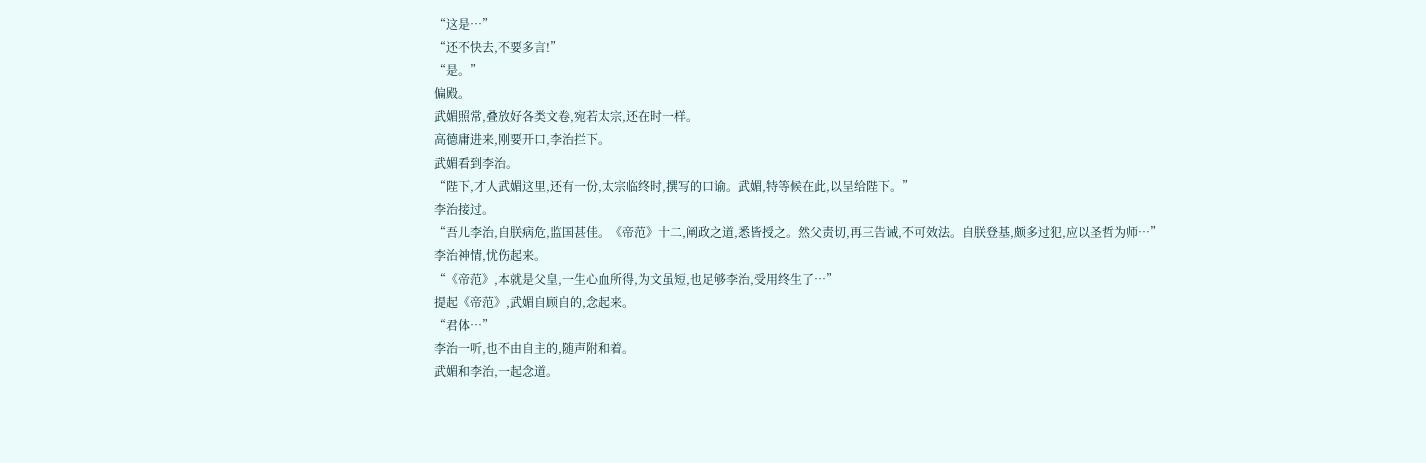“这是…”
“还不快去,不要多言!”
“是。”
偏殿。
武媚照常,叠放好各类文卷,宛若太宗,还在时一样。
高德庸进来,刚要开口,李治拦下。
武媚看到李治。
“陛下,才人武媚这里,还有一份,太宗临终时,撰写的口谕。武媚,特等候在此,以呈给陛下。”
李治接过。
“吾儿李治,自朕病危,监国甚佳。《帝范》十二,阐政之道,悉皆授之。然父责切,再三告诫,不可效法。自朕登基,颇多过犯,应以圣哲为师…”
李治神情,忧伤起来。
“《帝范》,本就是父皇,一生心血所得,为文虽短,也足够李治,受用终生了…”
提起《帝范》,武媚自顾自的,念起来。
“君体…”
李治一听,也不由自主的,随声附和着。
武媚和李治,一起念道。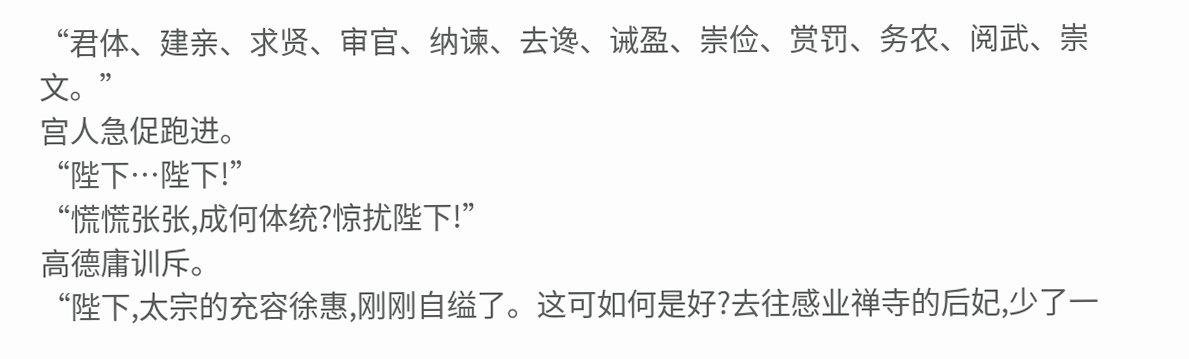“君体、建亲、求贤、审官、纳谏、去谗、诫盈、崇俭、赏罚、务农、阅武、崇文。”
宫人急促跑进。
“陛下…陛下!”
“慌慌张张,成何体统?惊扰陛下!”
高德庸训斥。
“陛下,太宗的充容徐惠,刚刚自缢了。这可如何是好?去往感业禅寺的后妃,少了一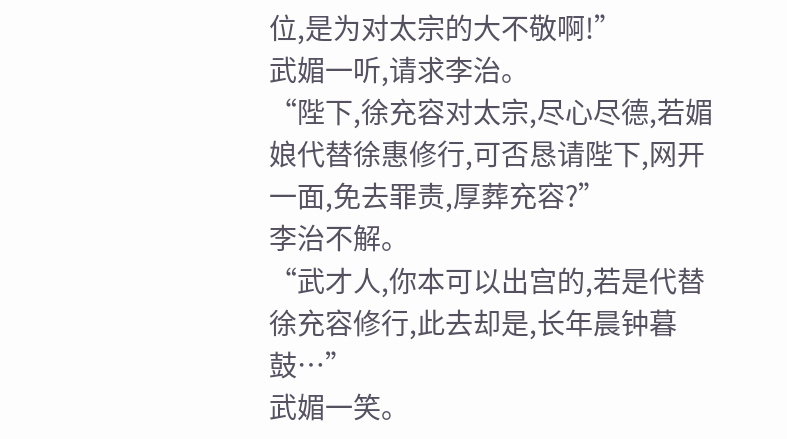位,是为对太宗的大不敬啊!”
武媚一听,请求李治。
“陛下,徐充容对太宗,尽心尽德,若媚娘代替徐惠修行,可否恳请陛下,网开一面,免去罪责,厚葬充容?”
李治不解。
“武才人,你本可以出宫的,若是代替徐充容修行,此去却是,长年晨钟暮鼓…”
武媚一笑。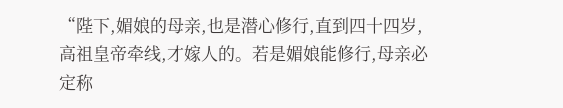“陛下,媚娘的母亲,也是潜心修行,直到四十四岁,高祖皇帝牵线,才嫁人的。若是媚娘能修行,母亲必定称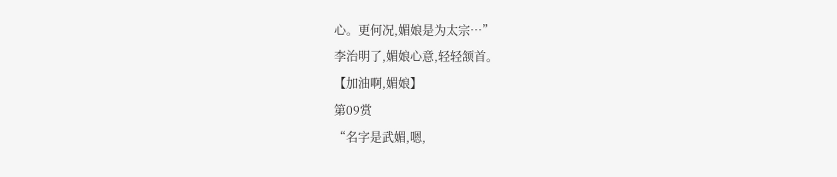心。更何况,媚娘是为太宗…”
李治明了,媚娘心意,轻轻颔首。
【加油啊,媚娘】
第09赏
“名字是武媚,嗯,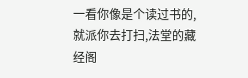一看你像是个读过书的,就派你去打扫,法堂的藏经阁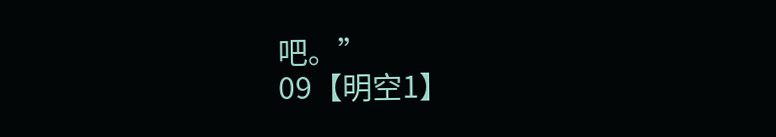吧。”
09【明空1】